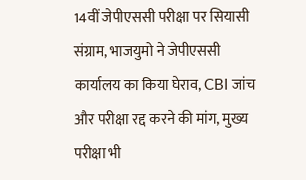14वीं जेपीएससी परीक्षा पर सियासी संग्राम, भाजयुमो ने जेपीएससी कार्यालय का किया घेराव, CBI जांच और परीक्षा रद्द करने की मांग, मुख्य परीक्षा भी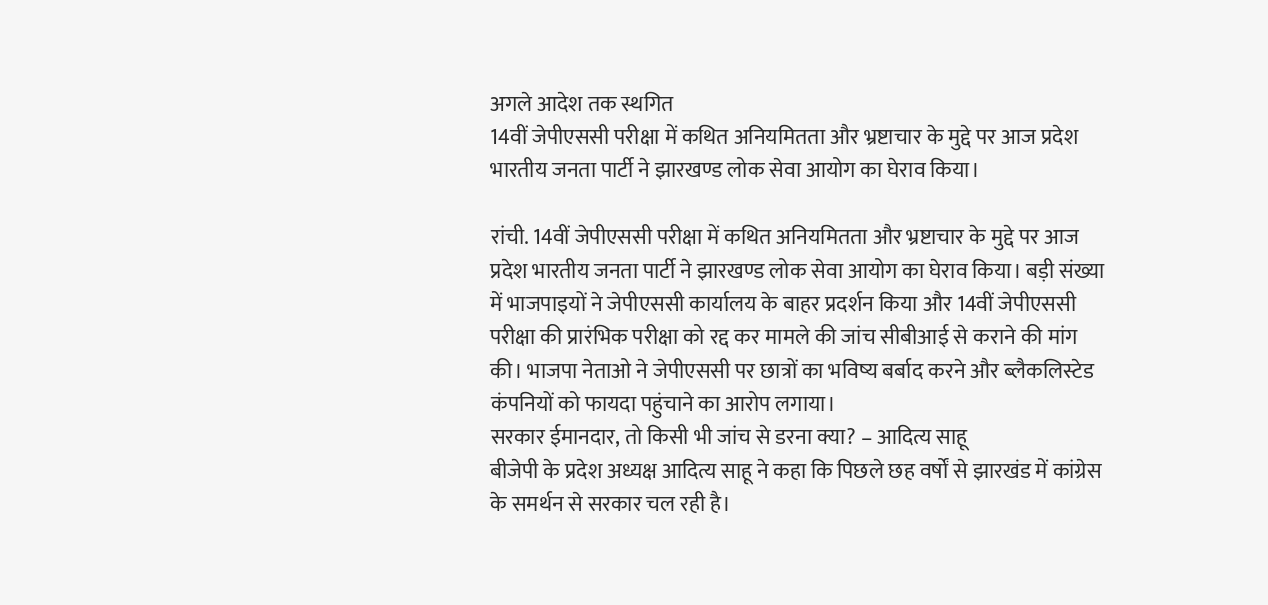अगले आदेश तक स्थगित
14वीं जेपीएससी परीक्षा में कथित अनियमितता और भ्रष्टाचार के मुद्दे पर आज प्रदेश भारतीय जनता पार्टी ने झारखण्ड लोक सेवा आयोग का घेराव किया।

रांची. 14वीं जेपीएससी परीक्षा में कथित अनियमितता और भ्रष्टाचार के मुद्दे पर आज प्रदेश भारतीय जनता पार्टी ने झारखण्ड लोक सेवा आयोग का घेराव किया। बड़ी संख्या में भाजपाइयों ने जेपीएससी कार्यालय के बाहर प्रदर्शन किया और 14वीं जेपीएससी परीक्षा की प्रारंभिक परीक्षा को रद्द कर मामले की जांच सीबीआई से कराने की मांग की। भाजपा नेताओ ने जेपीएससी पर छात्रों का भविष्य बर्बाद करने और ब्लैकलिस्टेड कंपनियों को फायदा पहुंचाने का आरोप लगाया।
सरकार ईमानदार, तो किसी भी जांच से डरना क्या? – आदित्य साहू
बीजेपी के प्रदेश अध्यक्ष आदित्य साहू ने कहा कि पिछले छह वर्षों से झारखंड में कांग्रेस के समर्थन से सरकार चल रही है।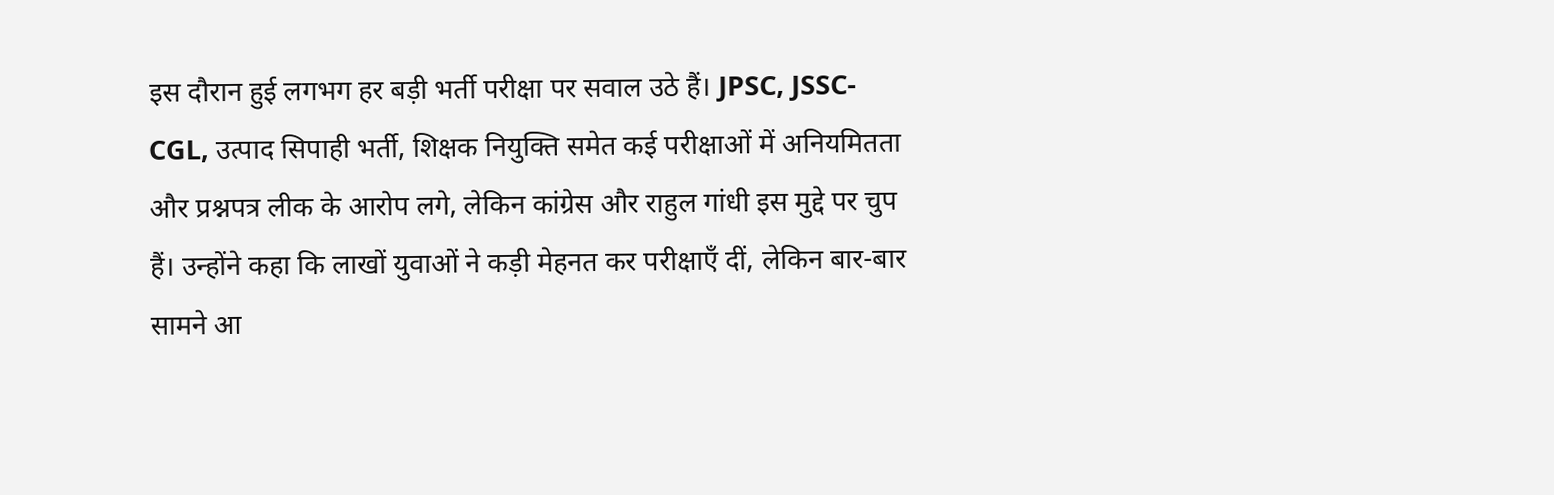इस दौरान हुई लगभग हर बड़ी भर्ती परीक्षा पर सवाल उठे हैं। JPSC, JSSC-CGL, उत्पाद सिपाही भर्ती, शिक्षक नियुक्ति समेत कई परीक्षाओं में अनियमितता और प्रश्नपत्र लीक के आरोप लगे, लेकिन कांग्रेस और राहुल गांधी इस मुद्दे पर चुप हैं। उन्होंने कहा कि लाखों युवाओं ने कड़ी मेहनत कर परीक्षाएँ दीं, लेकिन बार-बार सामने आ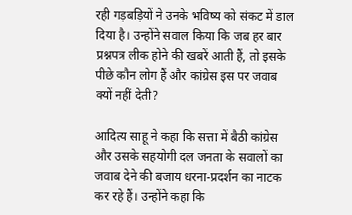रही गड़बड़ियों ने उनके भविष्य को संकट में डाल दिया है। उन्होंने सवाल किया कि जब हर बार प्रश्नपत्र लीक होने की खबरें आती हैं, तो इसके पीछे कौन लोग हैं और कांग्रेस इस पर जवाब क्यों नहीं देती?

आदित्य साहू ने कहा कि सत्ता में बैठी कांग्रेस और उसके सहयोगी दल जनता के सवालों का जवाब देने की बजाय धरना-प्रदर्शन का नाटक कर रहे हैं। उन्होंने कहा कि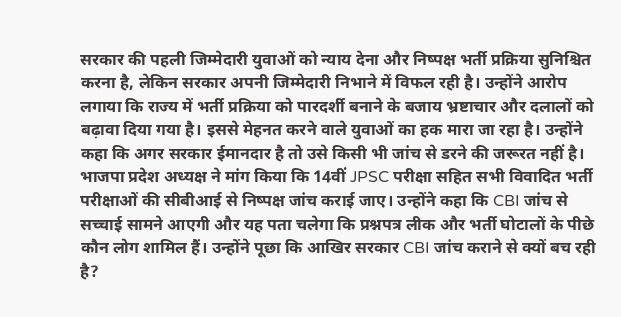सरकार की पहली जिम्मेदारी युवाओं को न्याय देना और निष्पक्ष भर्ती प्रक्रिया सुनिश्चित करना है, लेकिन सरकार अपनी जिम्मेदारी निभाने में विफल रही है। उन्होंने आरोप लगाया कि राज्य में भर्ती प्रक्रिया को पारदर्शी बनाने के बजाय भ्रष्टाचार और दलालों को बढ़ावा दिया गया है। इससे मेहनत करने वाले युवाओं का हक मारा जा रहा है। उन्होंने कहा कि अगर सरकार ईमानदार है तो उसे किसी भी जांच से डरने की जरूरत नहीं है।
भाजपा प्रदेश अध्यक्ष ने मांग किया कि 14वीं JPSC परीक्षा सहित सभी विवादित भर्ती परीक्षाओं की सीबीआई से निष्पक्ष जांच कराई जाए। उन्होंने कहा कि CBI जांच से सच्चाई सामने आएगी और यह पता चलेगा कि प्रश्नपत्र लीक और भर्ती घोटालों के पीछे कौन लोग शामिल हैं। उन्होंने पूछा कि आखिर सरकार CBI जांच कराने से क्यों बच रही है?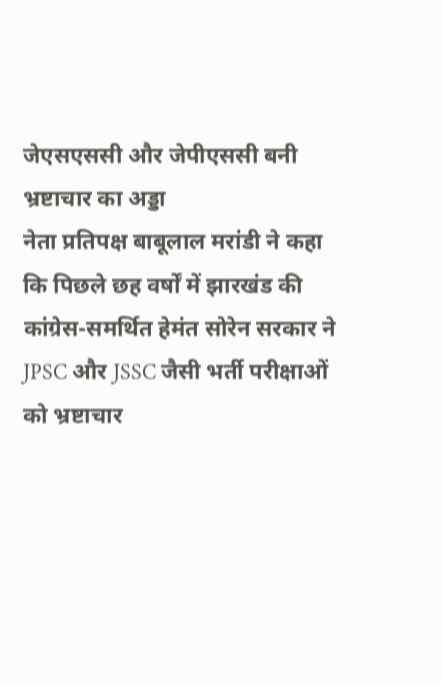जेएसएससी और जेपीएससी बनी भ्रष्टाचार का अड्डा
नेता प्रतिपक्ष बाबूलाल मरांडी ने कहा कि पिछले छह वर्षों में झारखंड की कांग्रेस-समर्थित हेमंत सोरेन सरकार ने JPSC और JSSC जैसी भर्ती परीक्षाओं को भ्रष्टाचार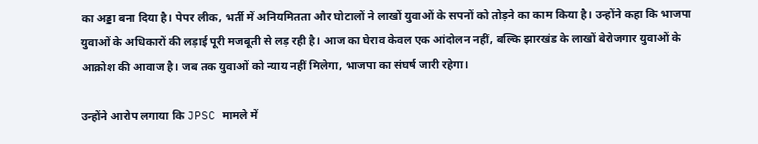का अड्डा बना दिया है। पेपर लीक, भर्ती में अनियमितता और घोटालों ने लाखों युवाओं के सपनों को तोड़ने का काम किया है। उन्होंने कहा कि भाजपा युवाओं के अधिकारों की लड़ाई पूरी मजबूती से लड़ रही है। आज का घेराव केवल एक आंदोलन नहीं, बल्कि झारखंड के लाखों बेरोजगार युवाओं के आक्रोश की आवाज है। जब तक युवाओं को न्याय नहीं मिलेगा, भाजपा का संघर्ष जारी रहेगा।

उन्होंने आरोप लगाया कि JPSC मामले में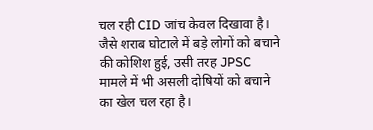चल रही CID जांच केवल दिखावा है। जैसे शराब घोटाले में बड़े लोगों को बचाने की कोशिश हुई, उसी तरह JPSC मामले में भी असली दोषियों को बचाने का खेल चल रहा है।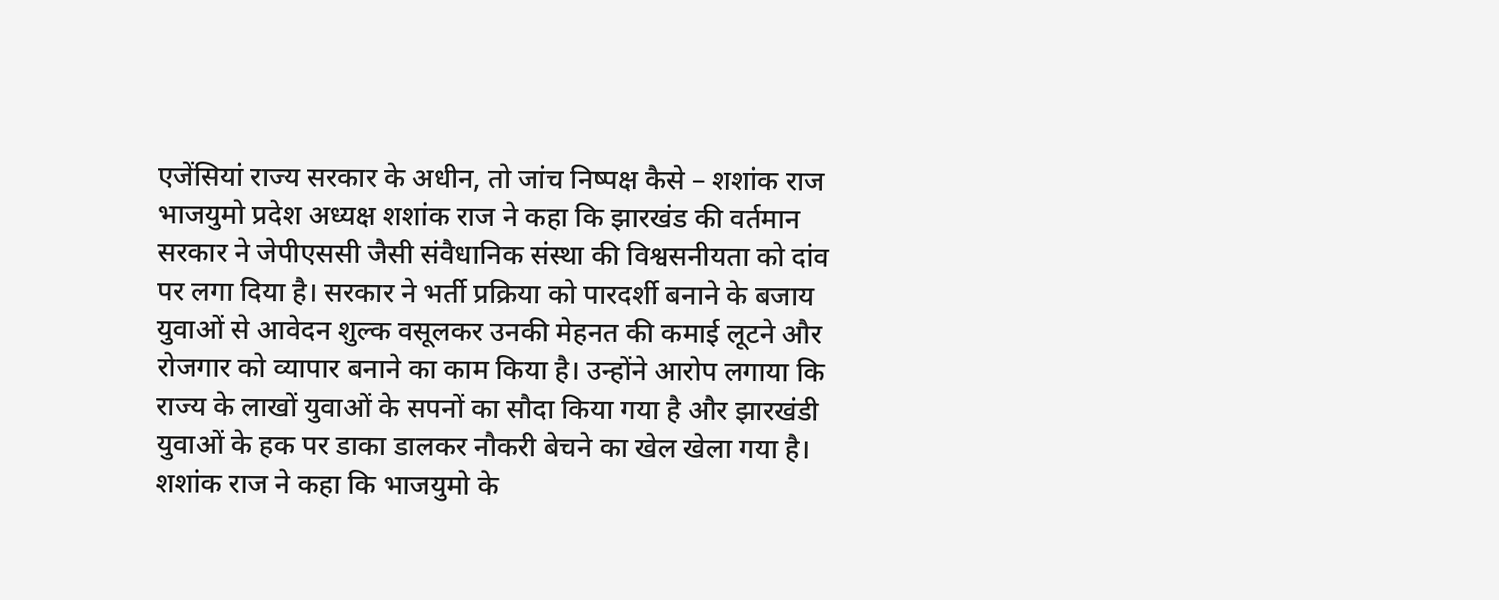एजेंसियां राज्य सरकार के अधीन, तो जांच निष्पक्ष कैसे – शशांक राज
भाजयुमो प्रदेश अध्यक्ष शशांक राज ने कहा कि झारखंड की वर्तमान सरकार ने जेपीएससी जैसी संवैधानिक संस्था की विश्वसनीयता को दांव पर लगा दिया है। सरकार ने भर्ती प्रक्रिया को पारदर्शी बनाने के बजाय युवाओं से आवेदन शुल्क वसूलकर उनकी मेहनत की कमाई लूटने और रोजगार को व्यापार बनाने का काम किया है। उन्होंने आरोप लगाया कि राज्य के लाखों युवाओं के सपनों का सौदा किया गया है और झारखंडी युवाओं के हक पर डाका डालकर नौकरी बेचने का खेल खेला गया है।
शशांक राज ने कहा कि भाजयुमो के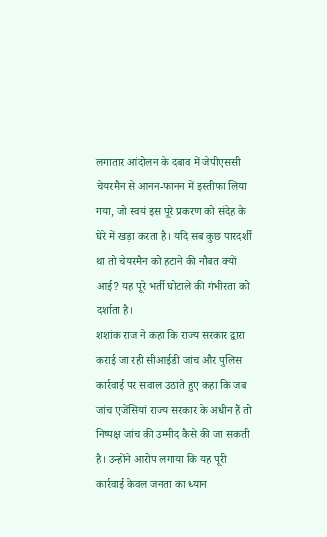लगातार आंदोलन के दबाव में जेपीएससी चेयरमैन से आनन-फानन में इस्तीफा लिया गया, जो स्वयं इस पूरे प्रकरण को संदेह के घेरे में खड़ा करता है। यदि सब कुछ पारदर्शी था तो चेयरमैन को हटाने की नौबत क्यों आई? यह पूरे भर्ती घोटाले की गंभीरता को दर्शाता है।
शशांक राज ने कहा कि राज्य सरकार द्वारा कराई जा रही सीआईडी जांच और पुलिस कार्रवाई पर सवाल उठाते हुए कहा कि जब जांच एजेंसियां राज्य सरकार के अधीन हैं तो निष्पक्ष जांच की उम्मीद कैसे की जा सकती है। उन्होंने आरोप लगाया कि यह पूरी कार्रवाई केवल जनता का ध्यान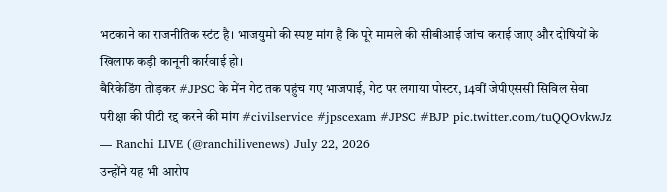भटकाने का राजनीतिक स्टंट है। भाजयुमो की स्पष्ट मांग है कि पूरे मामले की सीबीआई जांच कराई जाए और दोषियों के खिलाफ कड़ी कानूनी कार्रवाई हो।
बैरिकेडिंग तोड़कर #JPSC के मेंन गेट तक पहुंच गए भाजपाई, गेट पर लगाया पोस्टर, 14वीं जेपीएससी सिविल सेवा परीक्षा की पीटी रद्द करने की मांग #civilservice #jpscexam #JPSC #BJP pic.twitter.com/tuQQOvkwJz
— Ranchi LIVE (@ranchilivenews) July 22, 2026
उन्होंने यह भी आरोप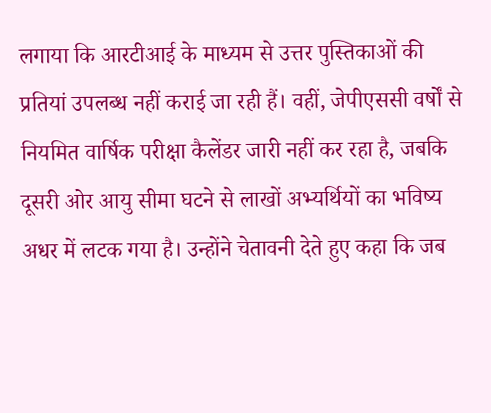लगाया कि आरटीआई के माध्यम से उत्तर पुस्तिकाओं की प्रतियां उपलब्ध नहीं कराई जा रही हैं। वहीं, जेपीएससी वर्षों से नियमित वार्षिक परीक्षा कैलेंडर जारी नहीं कर रहा है, जबकि दूसरी ओर आयु सीमा घटने से लाखों अभ्यर्थियों का भविष्य अधर में लटक गया है। उन्होंने चेतावनी देते हुए कहा कि जब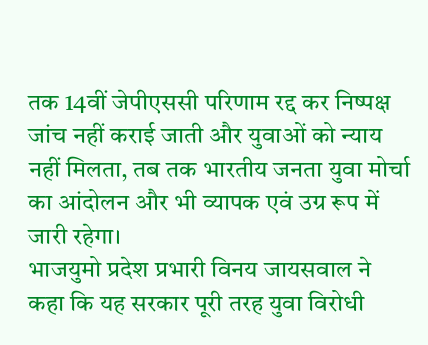तक 14वीं जेपीएससी परिणाम रद्द कर निष्पक्ष जांच नहीं कराई जाती और युवाओं को न्याय नहीं मिलता, तब तक भारतीय जनता युवा मोर्चा का आंदोलन और भी व्यापक एवं उग्र रूप में जारी रहेगा।
भाजयुमो प्रदेश प्रभारी विनय जायसवाल ने कहा कि यह सरकार पूरी तरह युवा विरोधी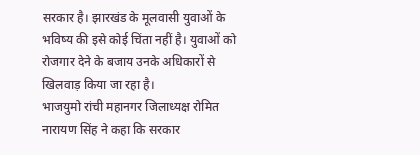सरकार है। झारखंड के मूलवासी युवाओं के भविष्य की इसे कोई चिंता नहीं है। युवाओं को रोजगार देने के बजाय उनके अधिकारों से खिलवाड़ किया जा रहा है।
भाजयुमो रांची महानगर जिलाध्यक्ष रोमित नारायण सिंह ने कहा कि सरकार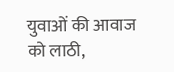युवाओं की आवाज को लाठी,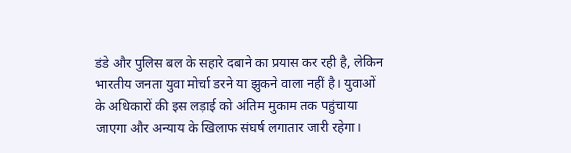डंडे और पुलिस बल के सहारे दबाने का प्रयास कर रही है, लेकिन भारतीय जनता युवा मोर्चा डरने या झुकने वाला नहीं है। युवाओं के अधिकारों की इस लड़ाई को अंतिम मुकाम तक पहुंचाया जाएगा और अन्याय के खिलाफ संघर्ष लगातार जारी रहेगा।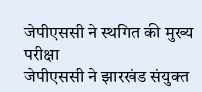जेपीएससी ने स्थगित की मुख्य परीक्षा
जेपीएससी ने झारखंड संयुक्त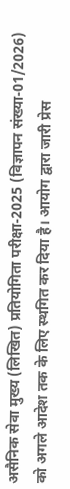असैनिक सेवा मुख्य (लिखित) प्रतियोगिता परीक्षा-2025 (विज्ञापन संख्या-01/2026) को अगले आदेश तक के लिए स्थगित कर दिया है। आयोग द्वारा जारी प्रेस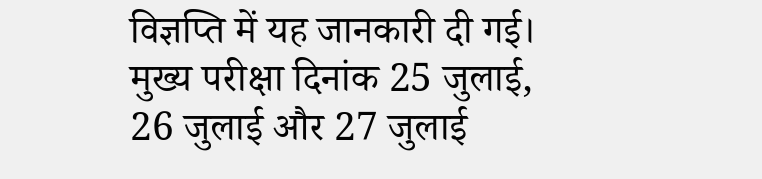विज्ञप्ति में यह जानकारी दी गई। मुख्य परीक्षा दिनांक 25 जुलाई, 26 जुलाई और 27 जुलाई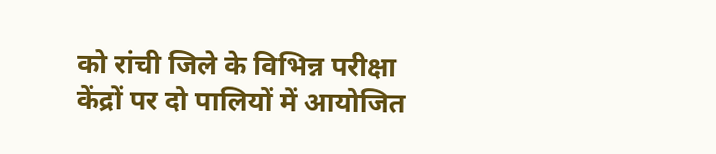को रांची जिले के विभिन्न परीक्षा केंद्रों पर दो पालियों में आयोजित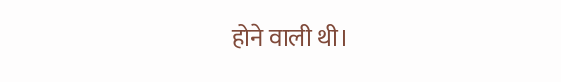होने वाली थी।